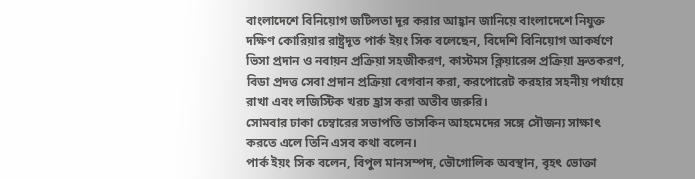বাংলাদেশে বিনিয়োগ জটিলতা দূর করার আহ্বান জানিয়ে বাংলাদেশে নিযুক্ত দক্ষিণ কোরিয়ার রাষ্ট্রদূত পার্ক ইয়ং সিক বলেছেন, বিদেশি বিনিয়োগ আকর্ষণে ভিসা প্রদান ও নবায়ন প্রক্রিয়া সহজীকরণ, কাস্টমস ক্লিয়ারেন্স প্রক্রিয়া দ্রুতকরণ, বিডা প্রদত্ত সেবা প্রদান প্রক্রিয়া বেগবান করা, করপোরেট করহার সহনীয় পর্যায়ে রাখা এবং লজিস্টিক খরচ হ্রাস করা অতীব জরুরি।
সোমবার ঢাকা চেম্বারের সভাপতি তাসকিন আহমেদের সঙ্গে সৌজন্য সাক্ষাৎ করতে এলে তিনি এসব কথা বলেন।
পার্ক ইয়ং সিক বলেন, বিপুল মানসম্পদ, ভৌগোলিক অবস্থান, বৃহৎ ভোক্তা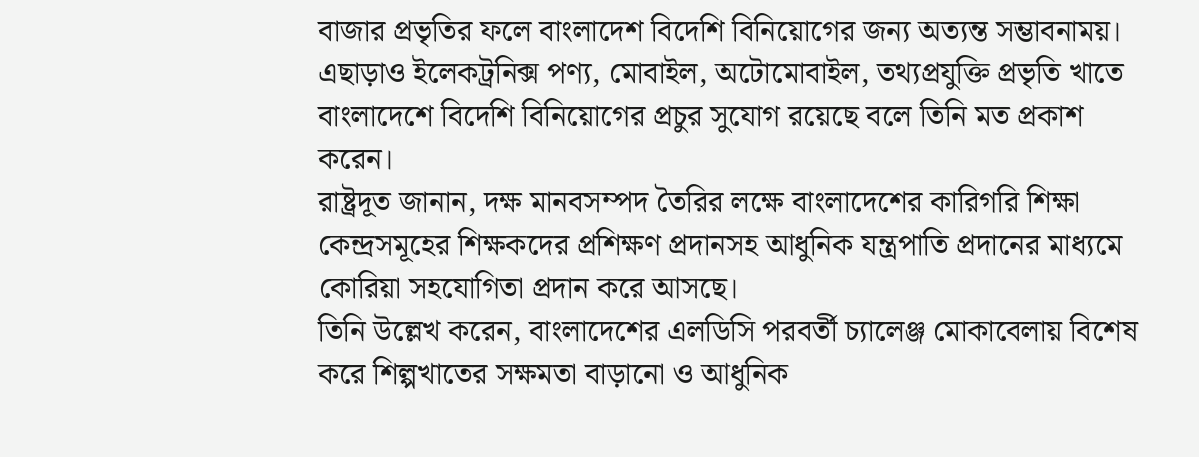বাজার প্রভৃতির ফলে বাংলাদেশ বিদেশি বিনিয়োগের জন্য অত্যন্ত সম্ভাবনাময়। এছাড়াও ইলেকট্রনিক্স পণ্য, মোবাইল, অটোমোবাইল, তথ্যপ্রযুক্তি প্রভৃতি খাতে বাংলাদেশে বিদেশি বিনিয়োগের প্রচুর সুযোগ রয়েছে বলে তিনি মত প্রকাশ করেন।
রাষ্ট্রদূত জানান, দক্ষ মানবসম্পদ তৈরির লক্ষে বাংলাদেশের কারিগরি শিক্ষা কেন্দ্রসমূহের শিক্ষকদের প্রশিক্ষণ প্রদানসহ আধুনিক যন্ত্রপাতি প্রদানের মাধ্যমে কোরিয়া সহযোগিতা প্রদান করে আসছে।
তিনি উল্লেখ করেন, বাংলাদেশের এলডিসি পরবর্তী চ্যালেঞ্জ মোকাবেলায় বিশেষ করে শিল্পখাতের সক্ষমতা বাড়ানো ও আধুনিক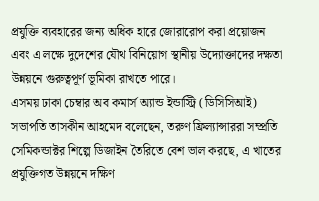প্রযুক্তি ব্যবহারের জন্য অধিক হারে জোরারোপ করা প্রয়োজন এবং এ লক্ষে দুদেশের যৌথ বিনিয়োগ স্থানীয় উদ্যোক্তাদের দক্ষতা উন্নয়নে গুরুত্বপূর্ণ ভূমিকা রাখতে পারে।
এসময় ঢাকা চেম্বার অব কমার্স অ্যান্ড ইন্ডাস্ট্রি (ডিসিসিআই) সভাপতি তাসকীন আহমেদ বলেছেন, তরুণ ফ্রিল্যান্সাররা সম্প্রতি সেমিকন্ডাক্টর শিল্পে ডিজাইন তৈরিতে বেশ ভাল করছে, এ খাতের প্রযুক্তিগত উন্নয়নে দক্ষিণ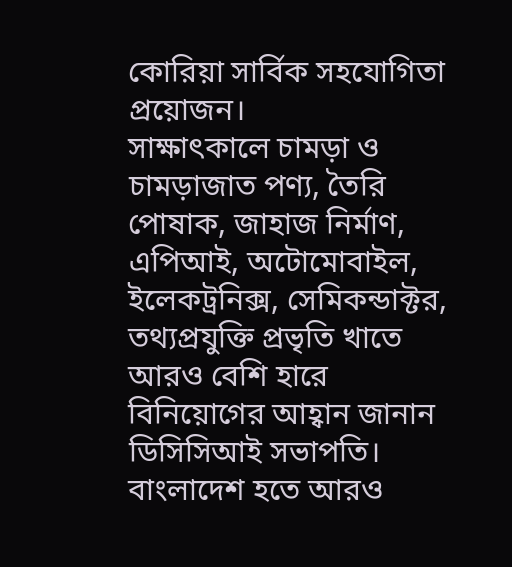কোরিয়া সার্বিক সহযোগিতা প্রয়োজন।
সাক্ষাৎকালে চামড়া ও চামড়াজাত পণ্য, তৈরি পোষাক, জাহাজ নির্মাণ, এপিআই, অটোমোবাইল, ইলেকট্রনিক্স, সেমিকন্ডাক্টর, তথ্যপ্রযুক্তি প্রভৃতি খাতে আরও বেশি হারে বিনিয়োগের আহ্বান জানান ডিসিসিআই সভাপতি। বাংলাদেশ হতে আরও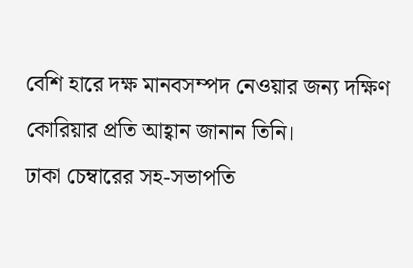বেশি হারে দক্ষ মানবসম্পদ নেওয়ার জন্য দক্ষিণ কোরিয়ার প্রতি আহ্বান জানান তিনি।
ঢাকা চেম্বারের সহ-সভাপতি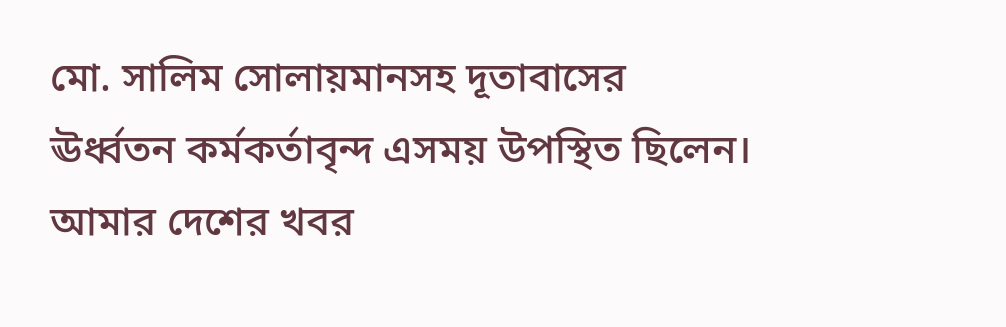মো. সালিম সোলায়মানসহ দূতাবাসের ঊর্ধ্বতন কর্মকর্তাবৃন্দ এসময় উপস্থিত ছিলেন।
আমার দেশের খবর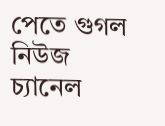পেতে গুগল নিউজ চ্যানেল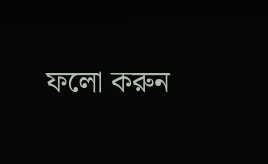ফলো করুন